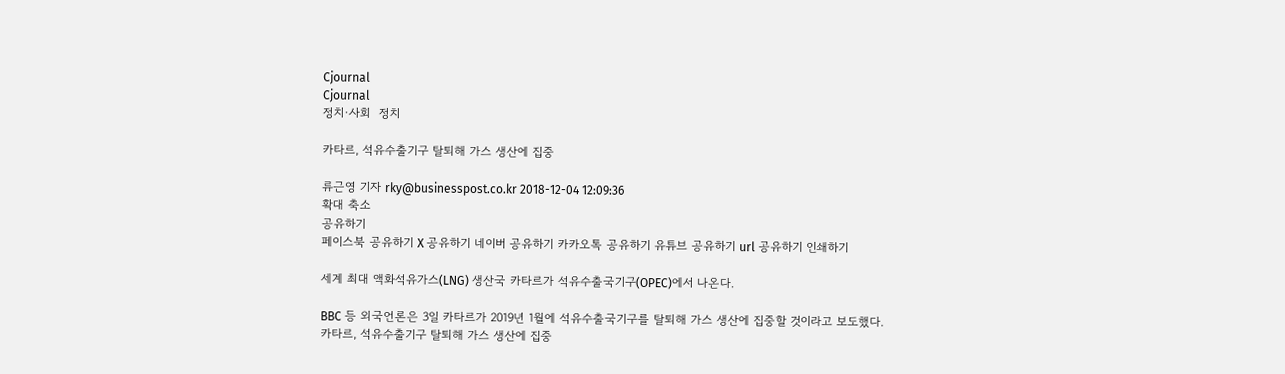Cjournal
Cjournal
정치·사회  정치

카타르, 석유수출기구 탈퇴해 가스 생산에 집중

류근영 기자 rky@businesspost.co.kr 2018-12-04 12:09:36
확대 축소
공유하기
페이스북 공유하기 X 공유하기 네이버 공유하기 카카오톡 공유하기 유튜브 공유하기 url 공유하기 인쇄하기

세계 최대 액화석유가스(LNG) 생산국 카타르가 석유수출국기구(OPEC)에서 나온다.

BBC 등 외국언론은 3일 카타르가 2019년 1월에 석유수출국기구를 탈퇴해 가스 생산에 집중할 것이라고 보도했다.
카타르, 석유수출기구 탈퇴해 가스 생산에 집중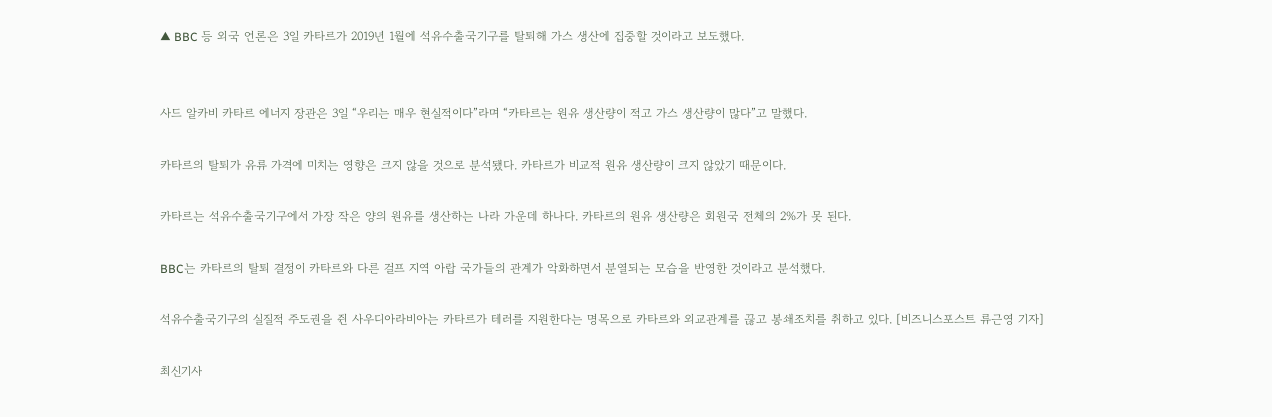▲ BBC 등 외국 언론은 3일 카타르가 2019년 1월에 석유수출국기구를 탈퇴해 가스 생산에 집중할 것이라고 보도했다.


사드 알카비 카타르 에너지 장관은 3일 “우리는 매우 현실적이다”라며 “카타르는 원유 생산량이 적고 가스 생산량이 많다”고 말했다.

카타르의 탈퇴가 유류 가격에 미치는 영향은 크지 않을 것으로 분석됐다. 카타르가 비교적 원유 생산량이 크지 않았기 때문이다.

카타르는 석유수출국기구에서 가장 작은 양의 원유를 생산하는 나라 가운데 하나다. 카타르의 원유 생산량은 회원국 전체의 2%가 못 된다.

BBC는 카타르의 탈퇴 결정이 카타르와 다른 걸프 지역 아랍 국가들의 관계가 악화하면서 분열되는 모습을 반영한 것이라고 분석했다.

석유수출국기구의 실질적 주도권을 쥔 사우디아라비아는 카타르가 테러를 지원한다는 명목으로 카타르와 외교관계를 끊고 봉쇄조치를 취하고 있다. [비즈니스포스트 류근영 기자]

최신기사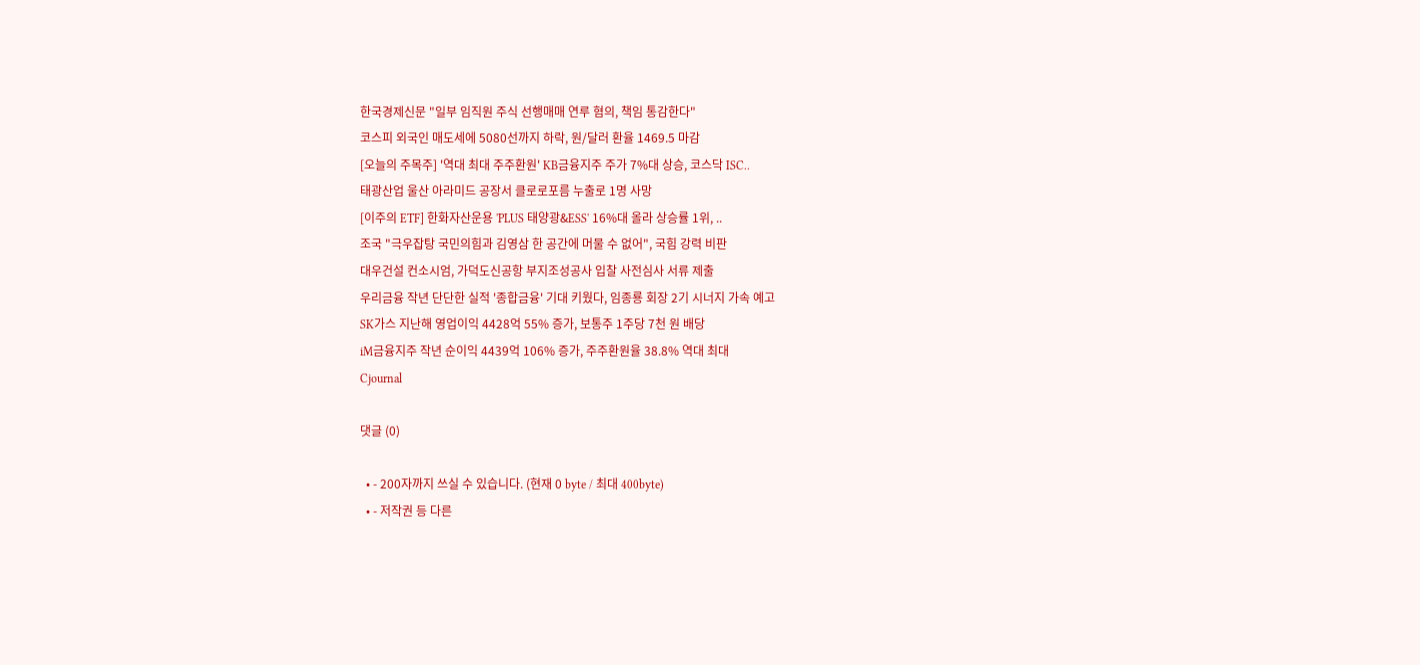한국경제신문 "일부 임직원 주식 선행매매 연루 혐의, 책임 통감한다"
코스피 외국인 매도세에 5080선까지 하락, 원/달러 환율 1469.5 마감
[오늘의 주목주] '역대 최대 주주환원' KB금융지주 주가 7%대 상승, 코스닥 ISC..
태광산업 울산 아라미드 공장서 클로로포름 누출로 1명 사망
[이주의 ETF] 한화자산운용 'PLUS 태양광&ESS' 16%대 올라 상승률 1위, ..
조국 "극우잡탕 국민의힘과 김영삼 한 공간에 머물 수 없어", 국힘 강력 비판
대우건설 컨소시엄, 가덕도신공항 부지조성공사 입찰 사전심사 서류 제출
우리금융 작년 단단한 실적 '종합금융' 기대 키웠다, 임종룡 회장 2기 시너지 가속 예고
SK가스 지난해 영업이익 4428억 55% 증가, 보통주 1주당 7천 원 배당
iM금융지주 작년 순이익 4439억 106% 증가, 주주환원율 38.8% 역대 최대
Cjournal

댓글 (0)

  • - 200자까지 쓰실 수 있습니다. (현재 0 byte / 최대 400byte)
  • - 저작권 등 다른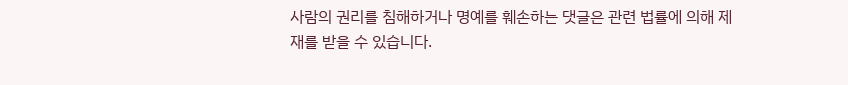사람의 권리를 침해하거나 명예를 훼손하는 댓글은 관련 법률에 의해 제재를 받을 수 있습니다.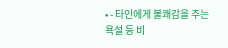• - 타인에게 불쾌감을 주는 욕설 등 비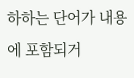하하는 단어가 내용에 포함되거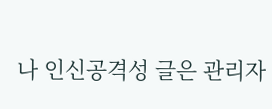나 인신공격성 글은 관리자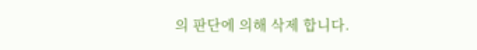의 판단에 의해 삭제 합니다.